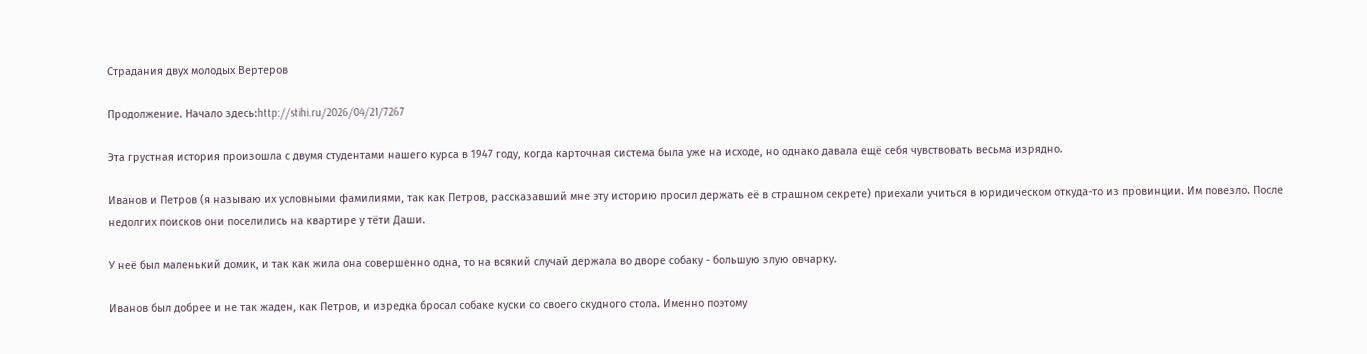Страдания двух молодых Вертеров

Продолжение. Начало здесь:http://stihi.ru/2026/04/21/7267

Эта грустная история произошла с двумя студентами нашего курса в 1947 году, когда карточная система была уже на исходе, но однако давала ещё себя чувствовать весьма изрядно.

Иванов и Петров (я называю их условными фамилиями, так как Петров, рассказавший мне эту историю просил держать её в страшном секрете) приехали учиться в юридическом откуда-то из провинции. Им повезло. После недолгих поисков они поселились на квартире у тёти Даши.

У неё был маленький домик, и так как жила она совершенно одна, то на всякий случай держала во дворе собаку - большую злую овчарку.

Иванов был добрее и не так жаден, как Петров, и изредка бросал собаке куски со своего скудного стола. Именно поэтому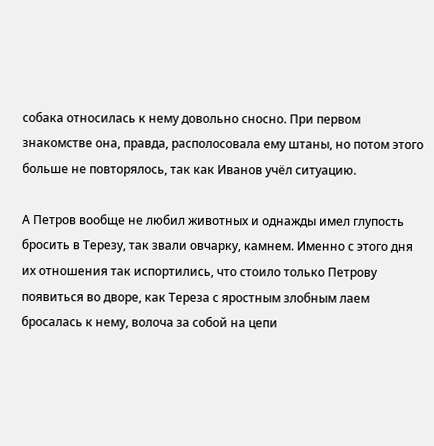собака относилась к нему довольно сносно. При первом знакомстве она, правда, располосовала ему штаны, но потом этого больше не повторялось, так как Иванов учёл ситуацию.

А Петров вообще не любил животных и однажды имел глупость бросить в Терезу, так звали овчарку, камнем. Именно с этого дня их отношения так испортились, что стоило только Петрову появиться во дворе, как Тереза с яростным злобным лаем бросалась к нему, волоча за собой на цепи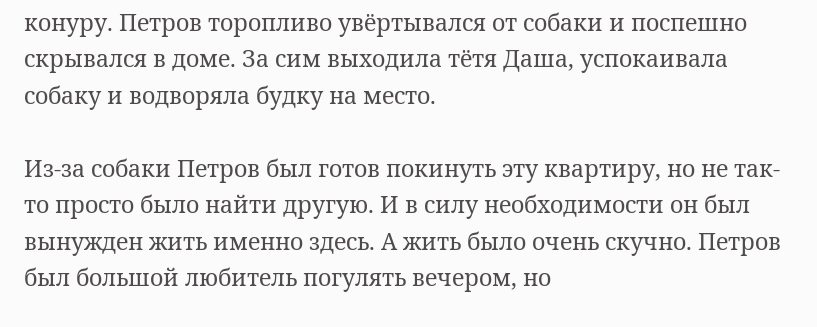конуру. Петров торопливо увёртывался от собаки и поспешно скрывался в доме. За сим выходила тётя Даша, успокаивала собаку и водворяла будку на место.

Из-за собаки Петров был готов покинуть эту квартиру, но не так-то просто было найти другую. И в силу необходимости он был вынужден жить именно здесь. А жить было очень скучно. Петров был большой любитель погулять вечером, но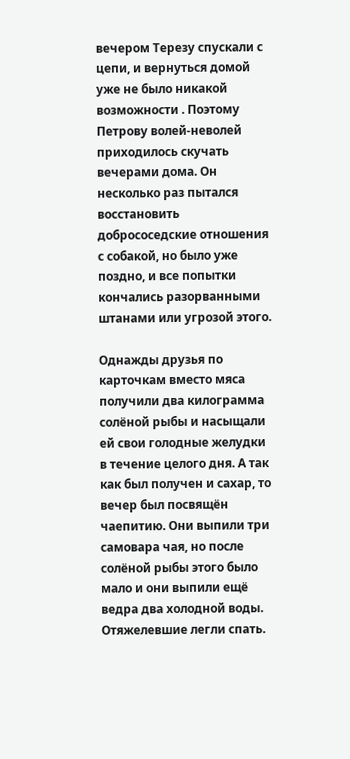вечером Терезу спускали с цепи, и вернуться домой уже не было никакой возможности . Поэтому Петрову волей-неволей приходилось скучать вечерами дома. Он несколько раз пытался восстановить добрососедские отношения с собакой, но было уже поздно, и все попытки кончались разорванными штанами или угрозой этого.

Однажды друзья по карточкам вместо мяса получили два килограмма солёной рыбы и насыщали ей свои голодные желудки в течение целого дня. А так как был получен и сахар, то вечер был посвящён чаепитию. Они выпили три самовара чая, но после солёной рыбы этого было мало и они выпили ещё ведра два холодной воды. Отяжелевшие легли спать.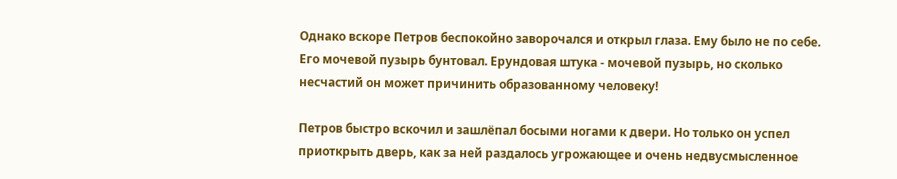Однако вскоре Петров беспокойно заворочался и открыл глаза. Ему было не по себе. Его мочевой пузырь бунтовал. Ерундовая штука - мочевой пузырь, но сколько несчастий он может причинить образованному человеку!

Петров быстро вскочил и зашлёпал босыми ногами к двери. Но только он успел приоткрыть дверь, как за ней раздалось угрожающее и очень недвусмысленное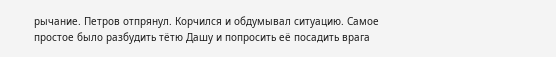рычание. Петров отпрянул. Корчился и обдумывал ситуацию. Самое простое было разбудить тётю Дашу и попросить её посадить врага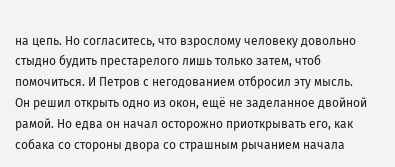на цепь. Но согласитесь, что взрослому человеку довольно стыдно будить престарелого лишь только затем, чтоб помочиться. И Петров с негодованием отбросил эту мысль. Он решил открыть одно из окон, ещё не заделанное двойной рамой. Но едва он начал осторожно приоткрывать его, как собака со стороны двора со страшным рычанием начала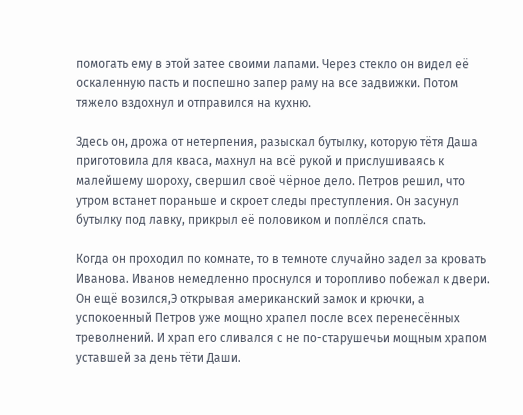помогать ему в этой затее своими лапами. Через стекло он видел её оскаленную пасть и поспешно запер раму на все задвижки. Потом тяжело вздохнул и отправился на кухню.

Здесь он, дрожа от нетерпения, разыскал бутылку, которую тётя Даша приготовила для кваса, махнул на всё рукой и прислушиваясь к малейшему шороху, свершил своё чёрное дело. Петров решил, что утром встанет пораньше и скроет следы преступления. Он засунул бутылку под лавку, прикрыл её половиком и поплёлся спать.

Когда он проходил по комнате, то в темноте случайно задел за кровать Иванова. Иванов немедленно проснулся и торопливо побежал к двери. Он ещё возился,Э открывая американский замок и крючки, а успокоенный Петров уже мощно храпел после всех перенесённых треволнений. И храп его сливался с не по-старушечьи мощным храпом уставшей за день тёти Даши.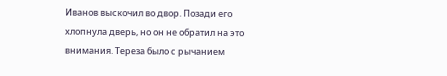Иванов выскочил во двор. Позади его хлопнула дверь, но он не обратил на это внимания. Тереза было с рычанием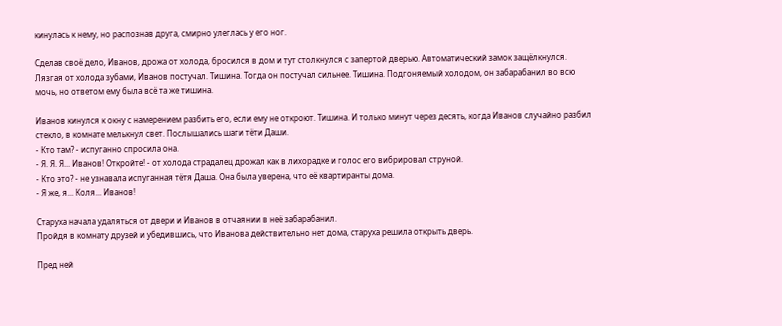кинулась к нему, но распознав друга, смирно улеглась у его ног.

Сделав своё дело, Иванов, дрожа от холода, бросился в дом и тут столкнулся с запертой дверью. Автоматический замок защёлкнулся. Лязгая от холода зубами, Иванов постучал. Тишина. Тогда он постучал сильнее. Тишина. Подгоняемый холодом, он забарабанил во всю мочь, но ответом ему была всё та же тишина.

Иванов кинулся к окну с намерением разбить его, если ему не откроют. Тишина. И только минут через десять, когда Иванов случайно разбил стекло, в комнате мелькнул свет. Послышались шаги тёти Даши.
- Кто там? - испуганно спросила она.
- Я. Я. Я... Иванов! Откройте! - от холода страдалец дрожал как в лихорадке и голос его вибрировал струной.
- Кто это? - не узнавала испуганная тётя Даша. Она была уверена, что её квартиранты дома.
- Я же, я... Коля... Иванов!

Старуха начала удаляться от двери и Иванов в отчаянии в неё забарабанил.
Пройдя в комнату друзей и убедившись, что Иванова действительно нет дома, старуха решила открыть дверь.

Пред ней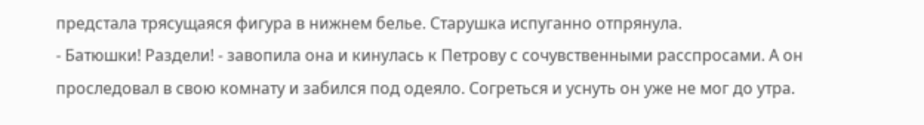предстала трясущаяся фигура в нижнем белье. Старушка испуганно отпрянула.
- Батюшки! Раздели! - завопила она и кинулась к Петрову с сочувственными расспросами. А он проследовал в свою комнату и забился под одеяло. Согреться и уснуть он уже не мог до утра.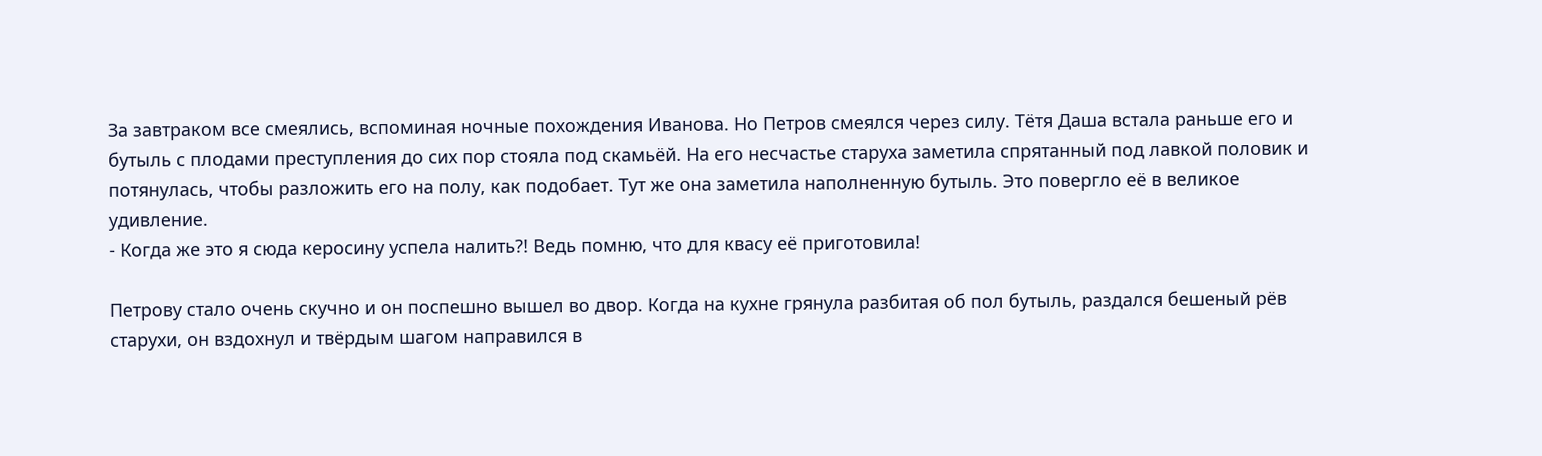За завтраком все смеялись, вспоминая ночные похождения Иванова. Но Петров смеялся через силу. Тётя Даша встала раньше его и бутыль с плодами преступления до сих пор стояла под скамьёй. На его несчастье старуха заметила спрятанный под лавкой половик и потянулась, чтобы разложить его на полу, как подобает. Тут же она заметила наполненную бутыль. Это повергло её в великое удивление.
- Когда же это я сюда керосину успела налить?! Ведь помню, что для квасу её приготовила!

Петрову стало очень скучно и он поспешно вышел во двор. Когда на кухне грянула разбитая об пол бутыль, раздался бешеный рёв старухи, он вздохнул и твёрдым шагом направился в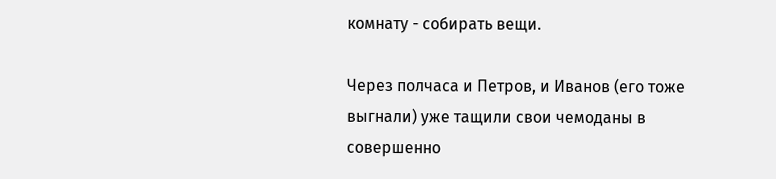комнату - собирать вещи.

Через полчаса и Петров, и Иванов (его тоже выгнали) уже тащили свои чемоданы в совершенно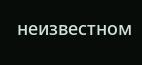неизвестном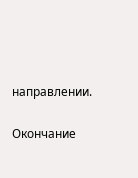направлении.

Окончание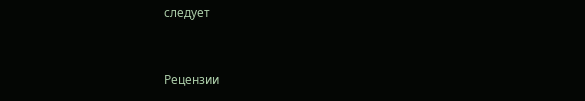следует


Рецензии